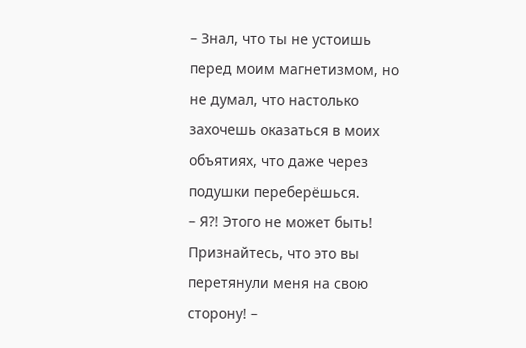– Знал, что ты не устоишь перед моим магнетизмом, но не думал, что настолько захочешь оказаться в моих объятиях, что даже через подушки переберёшься.
– Я?! Этого не может быть! Признайтесь, что это вы перетянули меня на свою сторону! –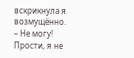вскрикнула я возмущённо.
– Не могу! Прости, я не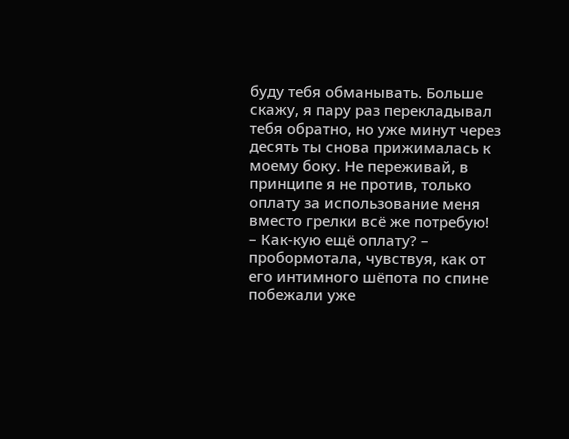буду тебя обманывать. Больше скажу, я пару раз перекладывал тебя обратно, но уже минут через десять ты снова прижималась к моему боку. Не переживай, в принципе я не против, только оплату за использование меня вместо грелки всё же потребую!
– Как-кую ещё оплату? – пробормотала, чувствуя, как от его интимного шёпота по спине побежали уже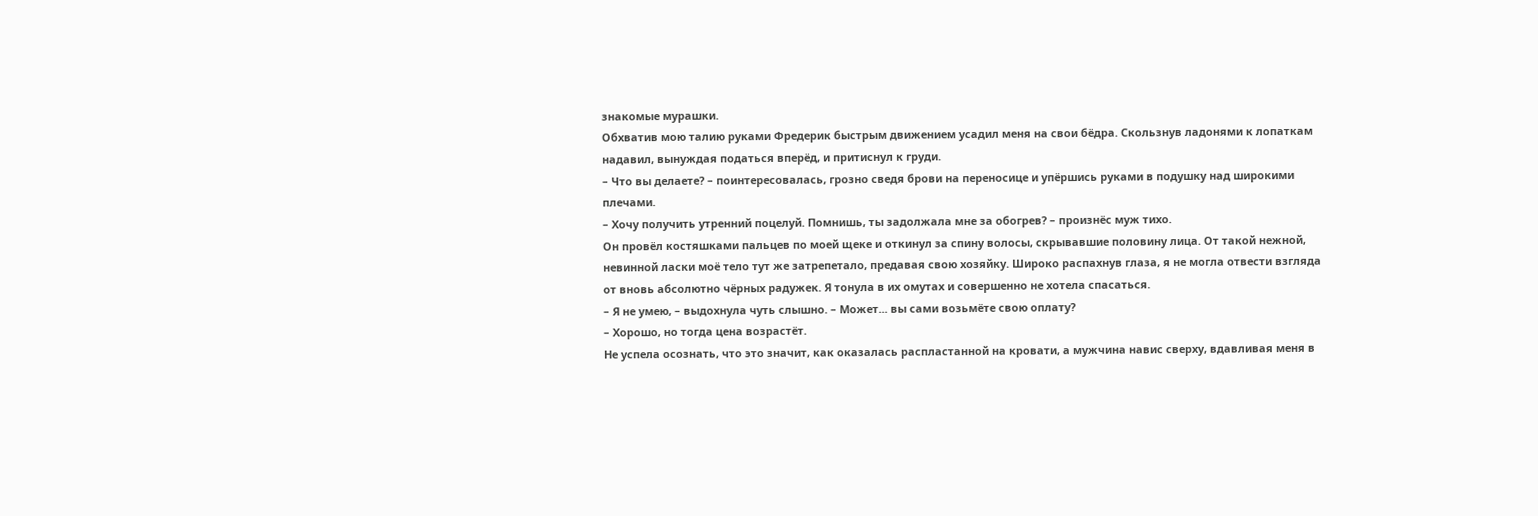знакомые мурашки.
Обхватив мою талию руками Фредерик быстрым движением усадил меня на свои бёдра. Скользнув ладонями к лопаткам надавил, вынуждая податься вперёд, и притиснул к груди.
– Что вы делаете? – поинтересовалась, грозно сведя брови на переносице и упёршись руками в подушку над широкими плечами.
– Хочу получить утренний поцелуй. Помнишь, ты задолжала мне за обогрев? – произнёс муж тихо.
Он провёл костяшками пальцев по моей щеке и откинул за спину волосы, скрывавшие половину лица. От такой нежной, невинной ласки моё тело тут же затрепетало, предавая свою хозяйку. Широко распахнув глаза, я не могла отвести взгляда от вновь абсолютно чёрных радужек. Я тонула в их омутах и совершенно не хотела спасаться.
– Я не умею, – выдохнула чуть слышно. – Может... вы сами возьмёте свою оплату?
– Хорошо, но тогда цена возрастёт.
Не успела осознать, что это значит, как оказалась распластанной на кровати, а мужчина навис сверху, вдавливая меня в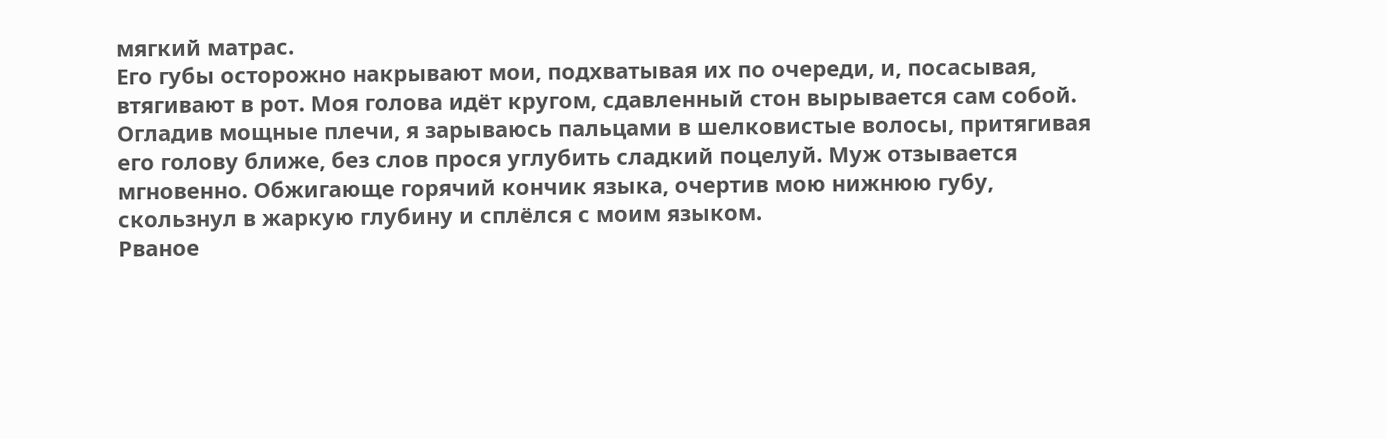мягкий матрас.
Его губы осторожно накрывают мои, подхватывая их по очереди, и, посасывая, втягивают в рот. Моя голова идёт кругом, сдавленный стон вырывается сам собой. Огладив мощные плечи, я зарываюсь пальцами в шелковистые волосы, притягивая его голову ближе, без слов прося углубить сладкий поцелуй. Муж отзывается мгновенно. Обжигающе горячий кончик языка, очертив мою нижнюю губу, скользнул в жаркую глубину и сплёлся с моим языком.
Рваное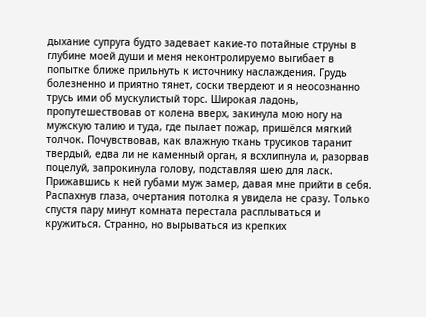дыхание супруга будто задевает какие-то потайные струны в глубине моей души и меня неконтролируемо выгибает в попытке ближе прильнуть к источнику наслаждения. Грудь болезненно и приятно тянет, соски твердеют и я неосознанно трусь ими об мускулистый торс. Широкая ладонь, пропутешествовав от колена вверх, закинула мою ногу на мужскую талию и туда, где пылает пожар, пришёлся мягкий толчок. Почувствовав, как влажную ткань трусиков таранит твердый, едва ли не каменный орган, я всхлипнула и, разорвав поцелуй, запрокинула голову, подставляя шею для ласк. Прижавшись к ней губами муж замер, давая мне прийти в себя.
Распахнув глаза, очертания потолка я увидела не сразу. Только спустя пару минут комната перестала расплываться и кружиться. Странно, но вырываться из крепких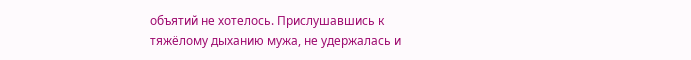объятий не хотелось. Прислушавшись к тяжёлому дыханию мужа, не удержалась и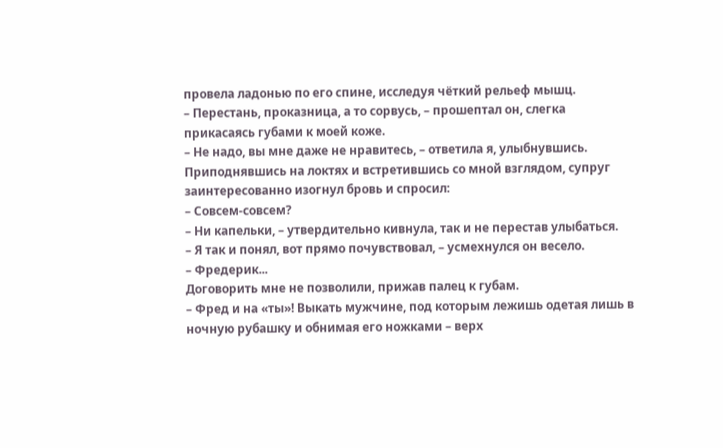провела ладонью по его спине, исследуя чёткий рельеф мышц.
– Перестань, проказница, а то сорвусь, – прошептал он, слегка прикасаясь губами к моей коже.
– Не надо, вы мне даже не нравитесь, – ответила я, улыбнувшись.
Приподнявшись на локтях и встретившись со мной взглядом, супруг заинтересованно изогнул бровь и спросил:
– Совсем-совсем?
– Ни капельки, – утвердительно кивнула, так и не перестав улыбаться.
– Я так и понял, вот прямо почувствовал, – усмехнулся он весело.
– Фредерик...
Договорить мне не позволили, прижав палец к губам.
– Фред и на «ты»! Выкать мужчине, под которым лежишь одетая лишь в ночную рубашку и обнимая его ножками – верх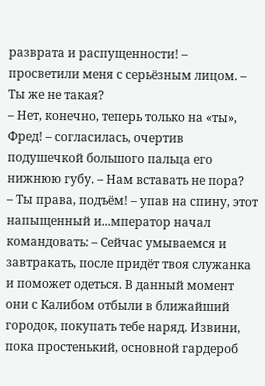разврата и распущенности! – просветили меня с серьёзным лицом. – Ты же не такая?
– Нет, конечно, теперь только на «ты», Фред! – согласилась, очертив подушечкой большого пальца его нижнюю губу. – Нам вставать не пора?
– Ты права, подъём! – упав на спину, этот напыщенный и...мператор начал командовать: – Сейчас умываемся и завтракать, после придёт твоя служанка и поможет одеться. В данный момент они с Калибом отбыли в ближайший городок, покупать тебе наряд. Извини, пока простенький, основной гардероб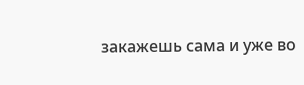закажешь сама и уже во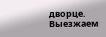дворце. Выезжаем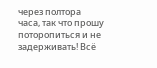через полтора часа, так что прошу поторопиться и не задерживать! Всё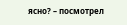ясно? – посмотрел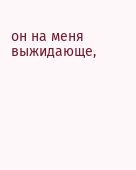он на меня выжидающе,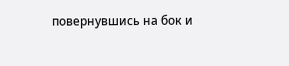повернувшись на бок и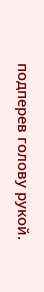подперев голову рукой.